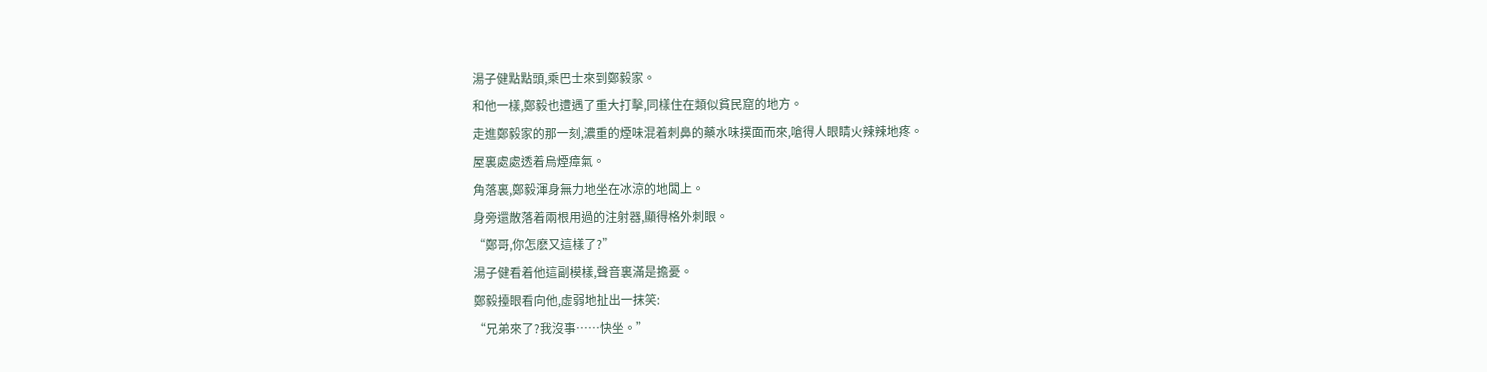湯子健點點頭,乘巴士來到鄭毅家。
和他一樣,鄭毅也遭遇了重大打擊,同樣住在類似貧民窟的地方。
走進鄭毅家的那一刻,濃重的煙味混着刺鼻的藥水味撲面而來,嗆得人眼睛火辣辣地疼。
屋裏處處透着烏煙瘴氣。
角落裏,鄭毅渾身無力地坐在冰涼的地闆上。
身旁還散落着兩根用過的注射器,顯得格外刺眼。
“鄭哥,你怎麽又這樣了?”
湯子健看着他這副模樣,聲音裏滿是擔憂。
鄭毅擡眼看向他,虛弱地扯出一抹笑:
“兄弟來了?我沒事……快坐。”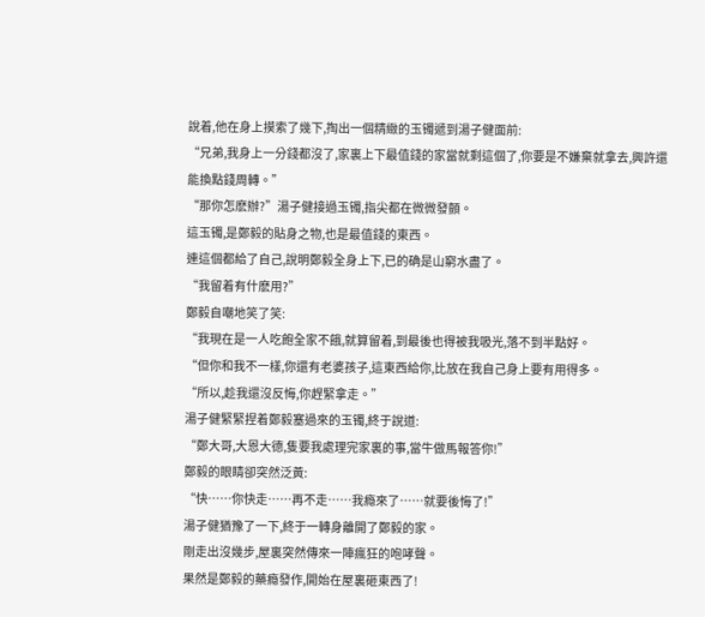說着,他在身上摸索了幾下,掏出一個精緻的玉镯遞到湯子健面前:
“兄弟,我身上一分錢都沒了,家裏上下最值錢的家當就剩這個了,你要是不嫌棄就拿去,興許還能換點錢周轉。”
“那你怎麽辦?”湯子健接過玉镯,指尖都在微微發顫。
這玉镯,是鄭毅的貼身之物,也是最值錢的東西。
連這個都給了自己,說明鄭毅全身上下,已的确是山窮水盡了。
“我留着有什麽用?”
鄭毅自嘲地笑了笑:
“我現在是一人吃飽全家不餓,就算留着,到最後也得被我吸光,落不到半點好。
“但你和我不一樣,你還有老婆孩子,這東西給你,比放在我自己身上要有用得多。
“所以,趁我還沒反悔,你趕緊拿走。”
湯子健緊緊捏着鄭毅塞過來的玉镯,終于說道:
“鄭大哥,大恩大德,隻要我處理完家裏的事,當牛做馬報答你!”
鄭毅的眼睛卻突然泛黃:
“快……你快走……再不走……我瘾來了……就要後悔了!”
湯子健猶豫了一下,終于一轉身離開了鄭毅的家。
剛走出沒幾步,屋裏突然傳來一陣瘋狂的咆哮聲。
果然是鄭毅的藥瘾發作,開始在屋裏砸東西了!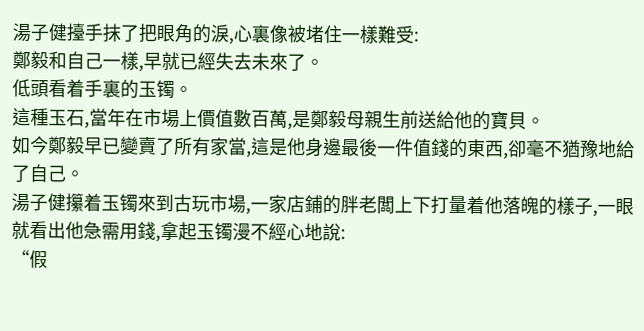湯子健擡手抹了把眼角的淚,心裏像被堵住一樣難受:
鄭毅和自己一樣,早就已經失去未來了。
低頭看着手裏的玉镯。
這種玉石,當年在市場上價值數百萬,是鄭毅母親生前送給他的寶貝。
如今鄭毅早已變賣了所有家當,這是他身邊最後一件值錢的東西,卻毫不猶豫地給了自己。
湯子健攥着玉镯來到古玩市場,一家店鋪的胖老闆上下打量着他落魄的樣子,一眼就看出他急需用錢,拿起玉镯漫不經心地說:
“假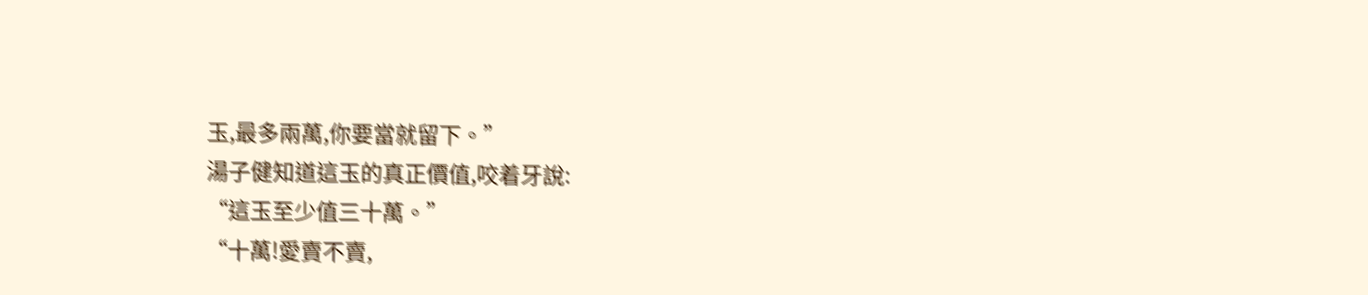玉,最多兩萬,你要當就留下。”
湯子健知道這玉的真正價值,咬着牙說:
“這玉至少值三十萬。”
“十萬!愛賣不賣,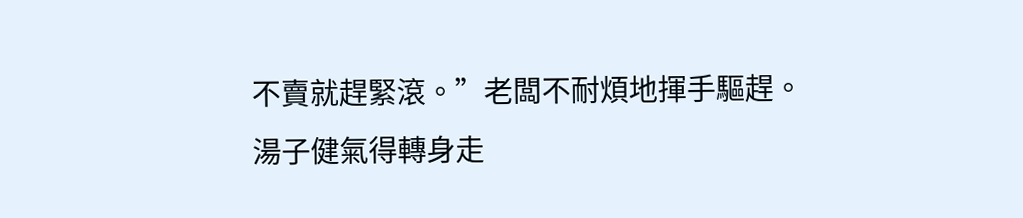不賣就趕緊滾。”老闆不耐煩地揮手驅趕。
湯子健氣得轉身走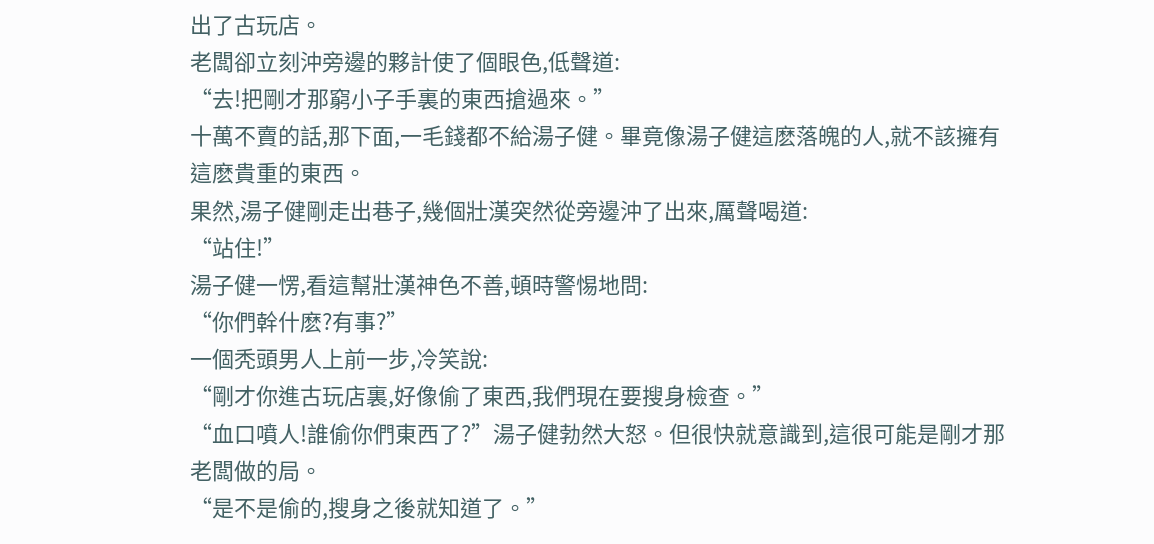出了古玩店。
老闆卻立刻沖旁邊的夥計使了個眼色,低聲道:
“去!把剛才那窮小子手裏的東西搶過來。”
十萬不賣的話,那下面,一毛錢都不給湯子健。畢竟像湯子健這麽落魄的人,就不該擁有這麽貴重的東西。
果然,湯子健剛走出巷子,幾個壯漢突然從旁邊沖了出來,厲聲喝道:
“站住!”
湯子健一愣,看這幫壯漢神色不善,頓時警惕地問:
“你們幹什麽?有事?”
一個秃頭男人上前一步,冷笑說:
“剛才你進古玩店裏,好像偷了東西,我們現在要搜身檢查。”
“血口噴人!誰偷你們東西了?”湯子健勃然大怒。但很快就意識到,這很可能是剛才那老闆做的局。
“是不是偷的,搜身之後就知道了。”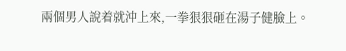兩個男人說着就沖上來,一拳狠狠砸在湯子健臉上。